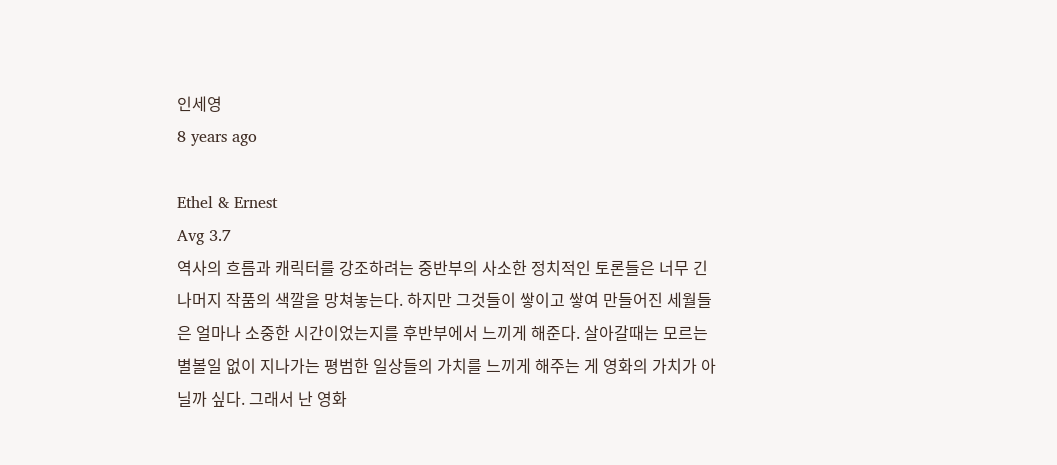인세영
8 years ago

Ethel & Ernest
Avg 3.7
역사의 흐름과 캐릭터를 강조하려는 중반부의 사소한 정치적인 토론들은 너무 긴 나머지 작품의 색깔을 망쳐놓는다. 하지만 그것들이 쌓이고 쌓여 만들어진 세월들은 얼마나 소중한 시간이었는지를 후반부에서 느끼게 해준다. 살아갈때는 모르는 별볼일 없이 지나가는 평범한 일상들의 가치를 느끼게 해주는 게 영화의 가치가 아닐까 싶다. 그래서 난 영화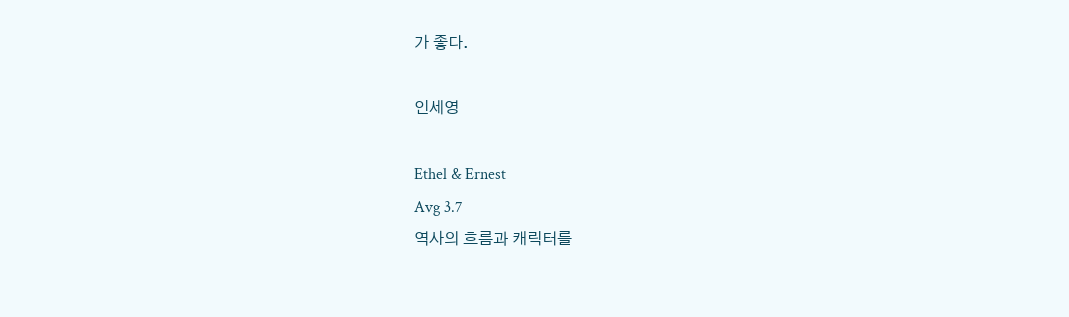가 좋다.

인세영

Ethel & Ernest
Avg 3.7
역사의 흐름과 캐릭터를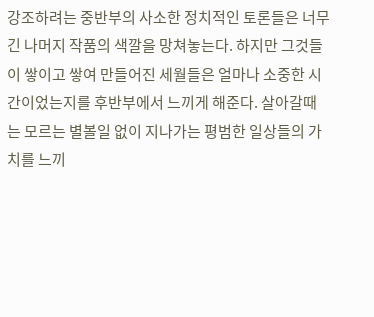강조하려는 중반부의 사소한 정치적인 토론들은 너무 긴 나머지 작품의 색깔을 망쳐놓는다. 하지만 그것들이 쌓이고 쌓여 만들어진 세월들은 얼마나 소중한 시간이었는지를 후반부에서 느끼게 해준다. 살아갈때는 모르는 별볼일 없이 지나가는 평범한 일상들의 가치를 느끼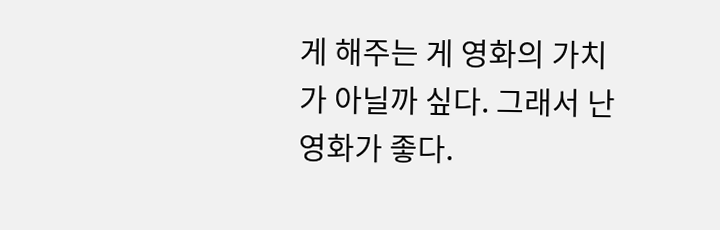게 해주는 게 영화의 가치가 아닐까 싶다. 그래서 난 영화가 좋다.